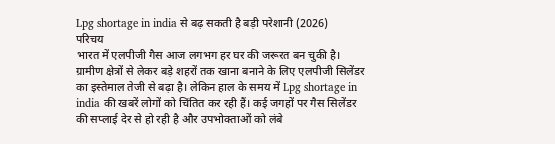Lpg shortage in india से बढ़ सकती है बड़ी परेशानी (2026)
परिचय
भारत में एलपीजी गैस आज लगभग हर घर की जरूरत बन चुकी है। ग्रामीण क्षेत्रों से लेकर बड़े शहरों तक खाना बनाने के लिए एलपीजी सिलेंडर का इस्तेमाल तेजी से बढ़ा है। लेकिन हाल के समय में Lpg shortage in india की खबरें लोगों को चिंतित कर रही हैं। कई जगहों पर गैस सिलेंडर की सप्लाई देर से हो रही है और उपभोक्ताओं को लंबे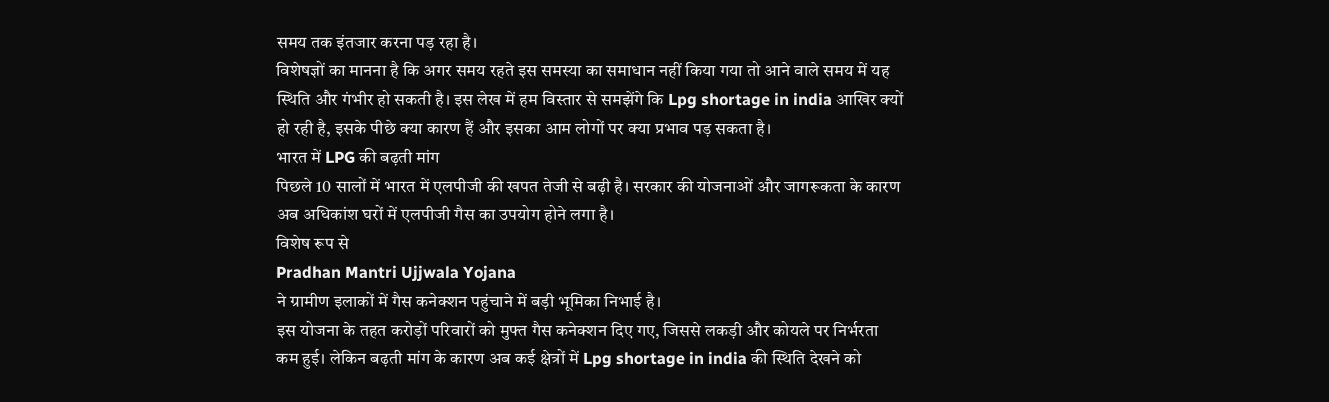समय तक इंतजार करना पड़ रहा है।
विशेषज्ञों का मानना है कि अगर समय रहते इस समस्या का समाधान नहीं किया गया तो आने वाले समय में यह स्थिति और गंभीर हो सकती है। इस लेख में हम विस्तार से समझेंगे कि Lpg shortage in india आखिर क्यों हो रही है, इसके पीछे क्या कारण हैं और इसका आम लोगों पर क्या प्रभाव पड़ सकता है।
भारत में LPG की बढ़ती मांग
पिछले 10 सालों में भारत में एलपीजी की खपत तेजी से बढ़ी है। सरकार की योजनाओं और जागरूकता के कारण अब अधिकांश घरों में एलपीजी गैस का उपयोग होने लगा है।
विशेष रूप से
Pradhan Mantri Ujjwala Yojana
ने ग्रामीण इलाकों में गैस कनेक्शन पहुंचाने में बड़ी भूमिका निभाई है।
इस योजना के तहत करोड़ों परिवारों को मुफ्त गैस कनेक्शन दिए गए, जिससे लकड़ी और कोयले पर निर्भरता कम हुई। लेकिन बढ़ती मांग के कारण अब कई क्षेत्रों में Lpg shortage in india की स्थिति देखने को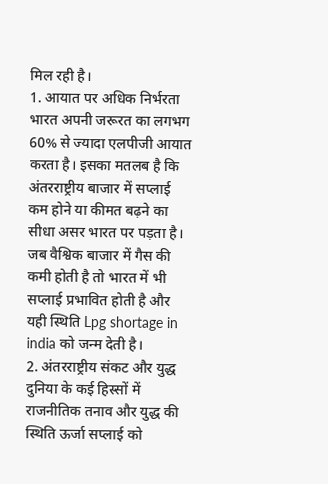मिल रही है।
1. आयात पर अधिक निर्भरता
भारत अपनी जरूरत का लगभग 60% से ज्यादा एलपीजी आयात करता है। इसका मतलब है कि अंतरराष्ट्रीय बाजार में सप्लाई कम होने या कीमत बढ़ने का सीधा असर भारत पर पड़ता है।
जब वैश्विक बाजार में गैस की कमी होती है तो भारत में भी सप्लाई प्रभावित होती है और यही स्थिति Lpg shortage in india को जन्म देती है।
2. अंतरराष्ट्रीय संकट और युद्ध
दुनिया के कई हिस्सों में राजनीतिक तनाव और युद्ध की स्थिति ऊर्जा सप्लाई को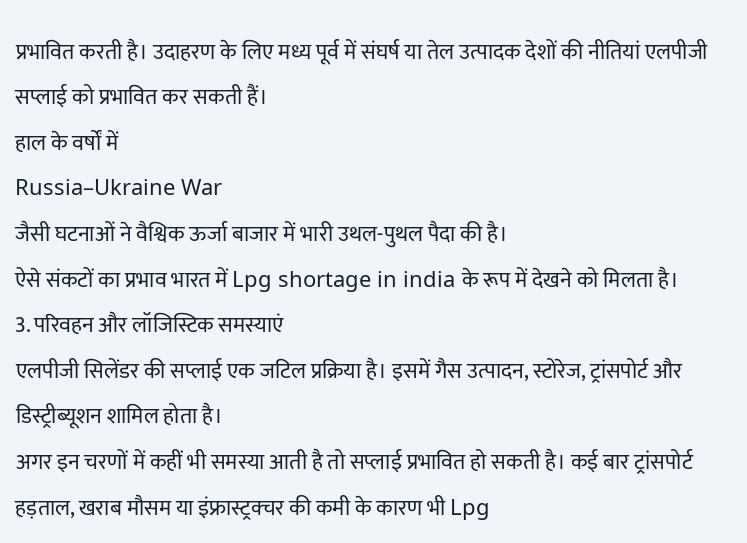प्रभावित करती है। उदाहरण के लिए मध्य पूर्व में संघर्ष या तेल उत्पादक देशों की नीतियां एलपीजी सप्लाई को प्रभावित कर सकती हैं।
हाल के वर्षों में
Russia–Ukraine War
जैसी घटनाओं ने वैश्विक ऊर्जा बाजार में भारी उथल-पुथल पैदा की है।
ऐसे संकटों का प्रभाव भारत में Lpg shortage in india के रूप में देखने को मिलता है।
3. परिवहन और लॉजिस्टिक समस्याएं
एलपीजी सिलेंडर की सप्लाई एक जटिल प्रक्रिया है। इसमें गैस उत्पादन, स्टोरेज, ट्रांसपोर्ट और डिस्ट्रीब्यूशन शामिल होता है।
अगर इन चरणों में कहीं भी समस्या आती है तो सप्लाई प्रभावित हो सकती है। कई बार ट्रांसपोर्ट हड़ताल, खराब मौसम या इंफ्रास्ट्रक्चर की कमी के कारण भी Lpg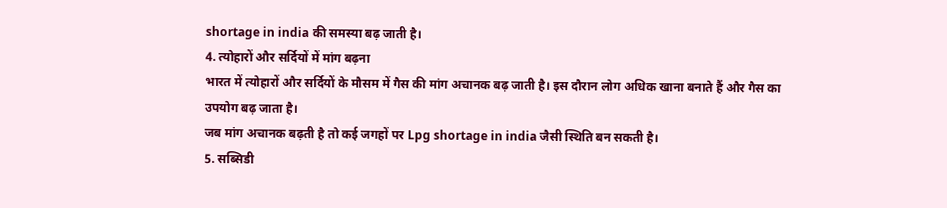shortage in india की समस्या बढ़ जाती है।
4. त्योहारों और सर्दियों में मांग बढ़ना
भारत में त्योहारों और सर्दियों के मौसम में गैस की मांग अचानक बढ़ जाती है। इस दौरान लोग अधिक खाना बनाते हैं और गैस का उपयोग बढ़ जाता है।
जब मांग अचानक बढ़ती है तो कई जगहों पर Lpg shortage in india जैसी स्थिति बन सकती है।
5. सब्सिडी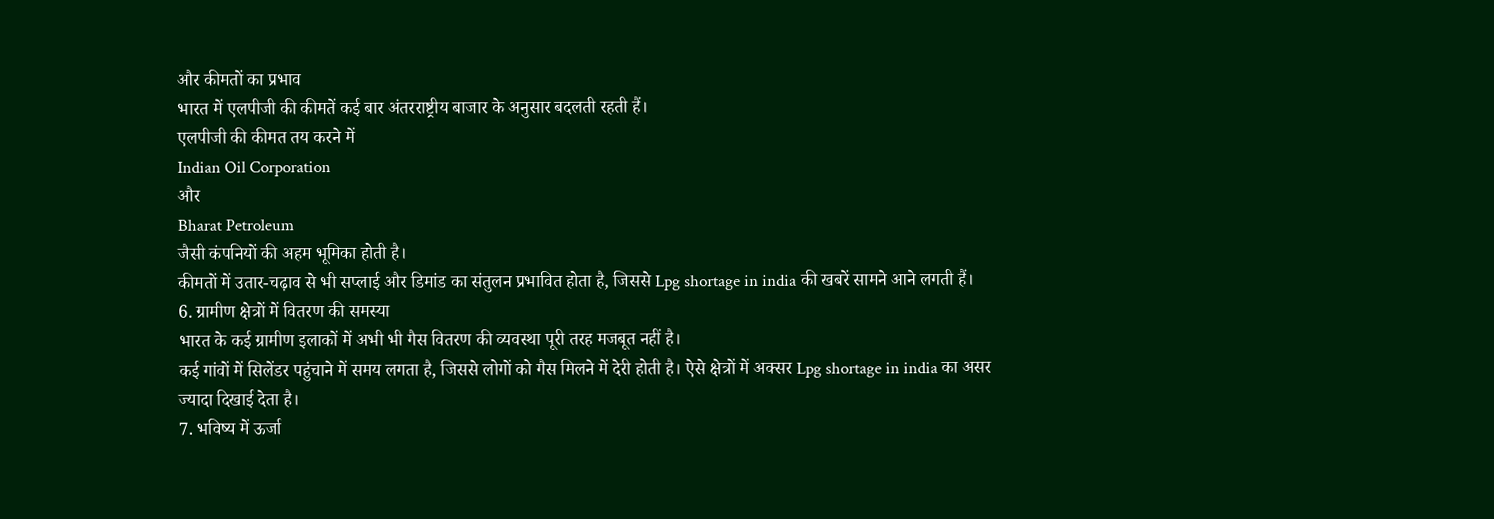और कीमतों का प्रभाव
भारत में एलपीजी की कीमतें कई बार अंतरराष्ट्रीय बाजार के अनुसार बदलती रहती हैं।
एलपीजी की कीमत तय करने में
Indian Oil Corporation
और
Bharat Petroleum
जैसी कंपनियों की अहम भूमिका होती है।
कीमतों में उतार-चढ़ाव से भी सप्लाई और डिमांड का संतुलन प्रभावित होता है, जिससे Lpg shortage in india की खबरें सामने आने लगती हैं।
6. ग्रामीण क्षेत्रों में वितरण की समस्या
भारत के कई ग्रामीण इलाकों में अभी भी गैस वितरण की व्यवस्था पूरी तरह मजबूत नहीं है।
कई गांवों में सिलेंडर पहुंचाने में समय लगता है, जिससे लोगों को गैस मिलने में देरी होती है। ऐसे क्षेत्रों में अक्सर Lpg shortage in india का असर ज्यादा दिखाई देता है।
7. भविष्य में ऊर्जा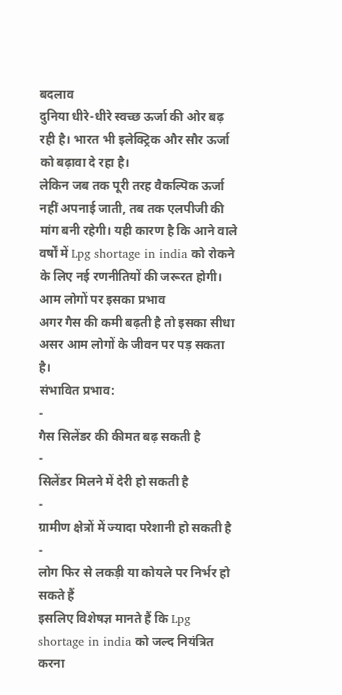बदलाव
दुनिया धीरे-धीरे स्वच्छ ऊर्जा की ओर बढ़ रही है। भारत भी इलेक्ट्रिक और सौर ऊर्जा को बढ़ावा दे रहा है।
लेकिन जब तक पूरी तरह वैकल्पिक ऊर्जा नहीं अपनाई जाती, तब तक एलपीजी की मांग बनी रहेगी। यही कारण है कि आने वाले वर्षों में Lpg shortage in india को रोकने के लिए नई रणनीतियों की जरूरत होगी।
आम लोगों पर इसका प्रभाव
अगर गैस की कमी बढ़ती है तो इसका सीधा असर आम लोगों के जीवन पर पड़ सकता है।
संभावित प्रभाव:
-
गैस सिलेंडर की कीमत बढ़ सकती है
-
सिलेंडर मिलने में देरी हो सकती है
-
ग्रामीण क्षेत्रों में ज्यादा परेशानी हो सकती है
-
लोग फिर से लकड़ी या कोयले पर निर्भर हो सकते हैं
इसलिए विशेषज्ञ मानते हैं कि Lpg shortage in india को जल्द नियंत्रित करना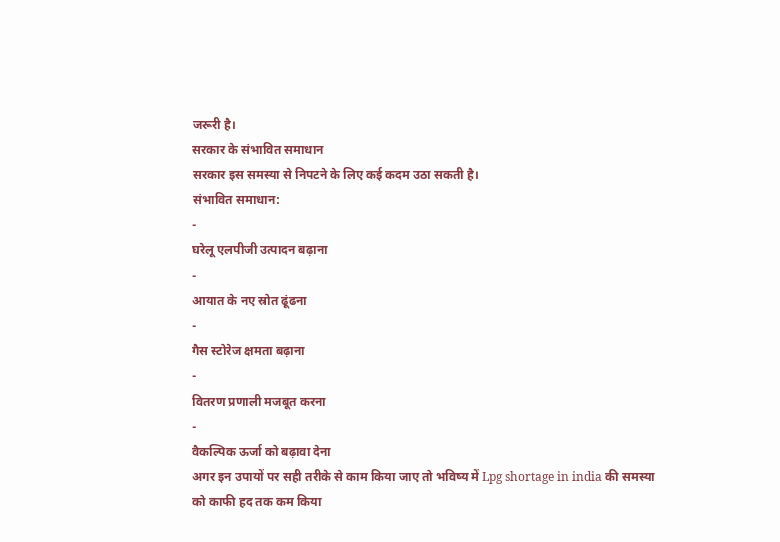जरूरी है।
सरकार के संभावित समाधान
सरकार इस समस्या से निपटने के लिए कई कदम उठा सकती है।
संभावित समाधान:
-
घरेलू एलपीजी उत्पादन बढ़ाना
-
आयात के नए स्रोत ढूंढना
-
गैस स्टोरेज क्षमता बढ़ाना
-
वितरण प्रणाली मजबूत करना
-
वैकल्पिक ऊर्जा को बढ़ावा देना
अगर इन उपायों पर सही तरीके से काम किया जाए तो भविष्य में Lpg shortage in india की समस्या को काफी हद तक कम किया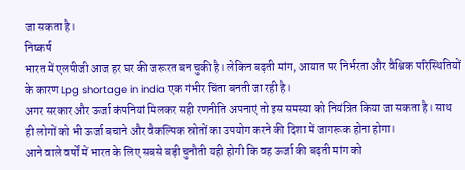जा सकता है।
निष्कर्ष
भारत में एलपीजी आज हर घर की जरूरत बन चुकी है। लेकिन बढ़ती मांग, आयात पर निर्भरता और वैश्विक परिस्थितियों के कारण Lpg shortage in india एक गंभीर चिंता बनती जा रही है।
अगर सरकार और ऊर्जा कंपनियां मिलकर सही रणनीति अपनाएं तो इस समस्या को नियंत्रित किया जा सकता है। साथ ही लोगों को भी ऊर्जा बचाने और वैकल्पिक स्रोतों का उपयोग करने की दिशा में जागरूक होना होगा।
आने वाले वर्षों में भारत के लिए सबसे बड़ी चुनौती यही होगी कि वह ऊर्जा की बढ़ती मांग को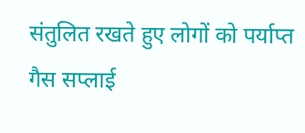संतुलित रखते हुए लोगों को पर्याप्त गैस सप्लाई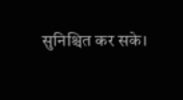सुनिश्चित कर सके।